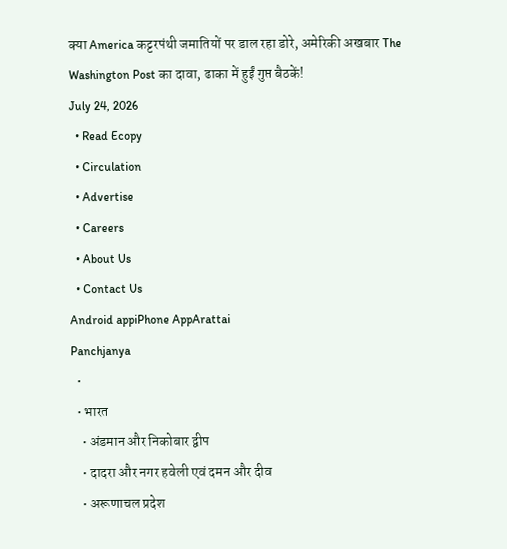क्या America कट्टरपंथी जमातियों पर डाल रहा डोरे, अमेरिकी अखबार The Washington Post का दावा, ढाका में हुईं गुप्त बैठकें!
July 24, 2026
  • Read Ecopy
  • Circulation
  • Advertise
  • Careers
  • About Us
  • Contact Us
Android appiPhone AppArattai
Panchjanya
  •
  • भारत
    • अंडमान और निकोबार द्वीप
    • दादरा और नगर हवेली एवं दमन और दीव
    • अरूणाचल प्रदेश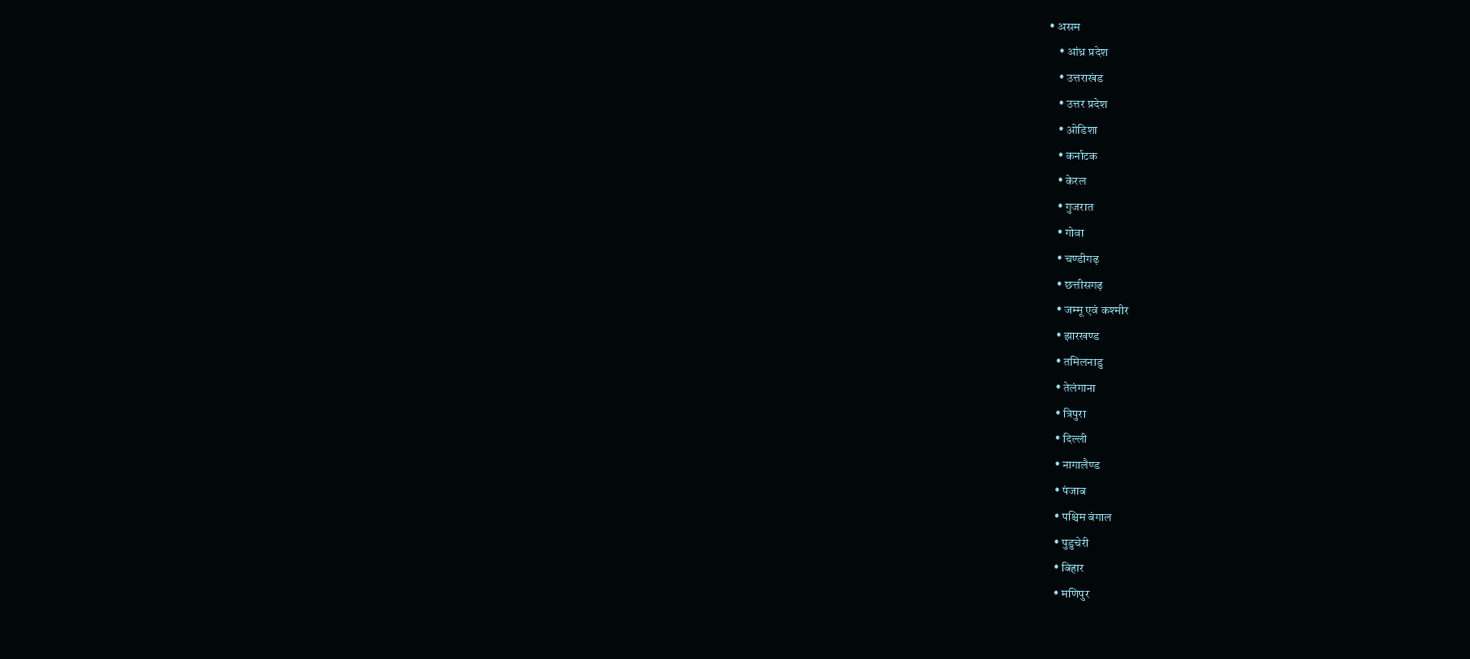• असम
    • आंध्र प्रदेश
    • उत्तराखंड
    • उत्तर प्रदेश
    • ओडिशा
    • कर्नाटक
    • केरल
    • गुजरात
    • गोवा
    • चण्‍डीगढ़
    • छत्तीसगढ़
    • जम्‍मू एवं कश्‍मीर
    • झारखण्‍ड
    • तमिलनाडु
    • तेलंगाना
    • त्रिपुरा
    • दिल्ली
    • नागालैण्‍ड
    • पंजाब
    • पश्चिम बंगाल
    • पुडुचेरी
    • बिहार
    • मणिपुर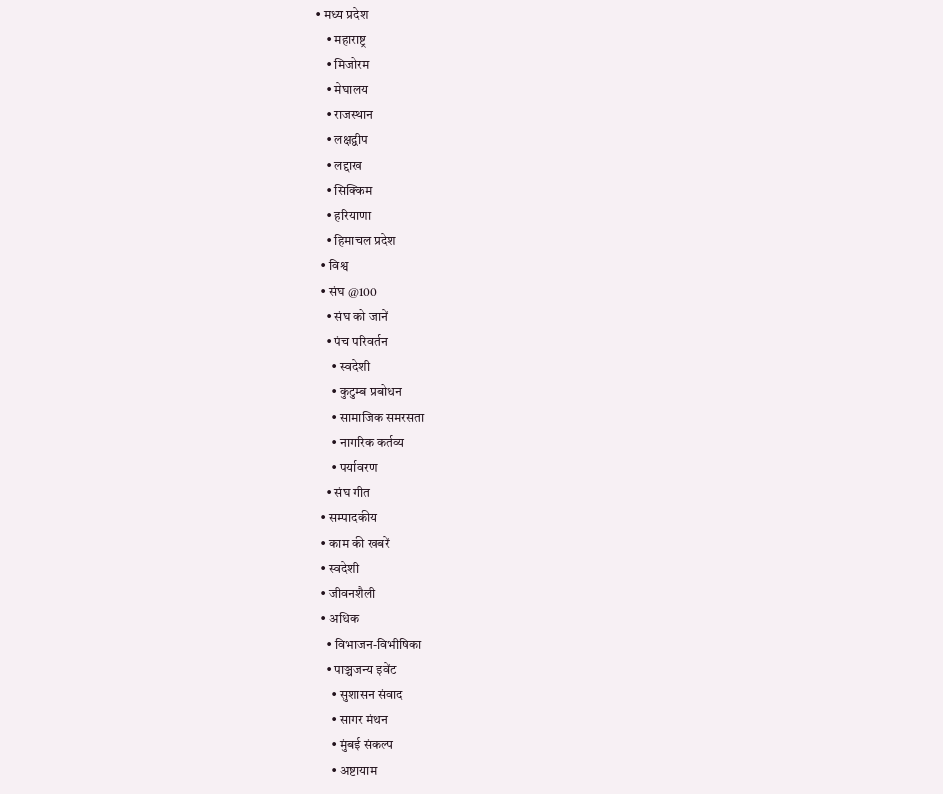• मध्य प्रदेश
    • महाराष्ट्र
    • मिजोरम
    • मेघालय
    • राजस्थान
    • लक्षद्वीप
    • लद्दाख
    • सिक्किम
    • हरियाणा
    • हिमाचल प्रदेश
  • विश्व
  • संघ @100
    • संघ को जानें
    • पंच परिवर्तन
      • स्वदेशी
      • कुटुम्ब प्रबोधन
      • सामाजिक समरसता
      • नागरिक कर्तव्य
      • पर्यावरण
    • संघ गीत
  • सम्पादकीय
  • काम की खबरें
  • स्वदेशी
  • जीवनशैली
  • अधिक
    • विभाजन-विभीषिका
    • पाञ्चजन्य इवेंट
      • सुशासन संवाद
      • सागर मंथन
      • मुंबई संकल्प
      • अष्टायाम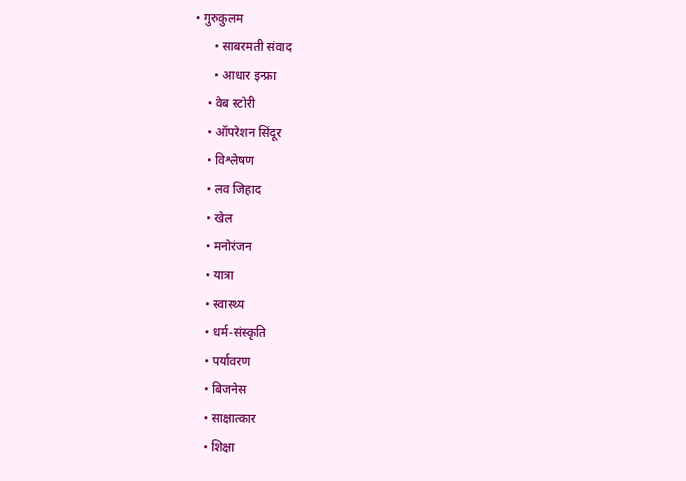• गुरुकुलम
      • साबरमती संवाद
      • आधार इन्फ्रा
    • वेब स्टोरी
    • ऑपरेशन सिंदूर
    • विश्लेषण
    • लव जिहाद
    • खेल
    • मनोरंजन
    • यात्रा
    • स्वास्थ्य
    • धर्म-संस्कृति
    • पर्यावरण
    • बिजनेस
    • साक्षात्कार
    • शिक्षा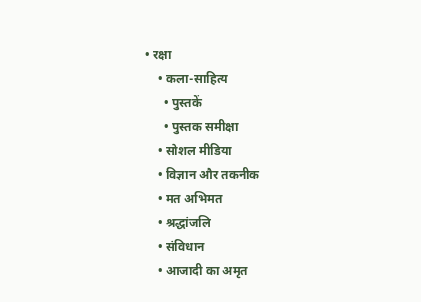• रक्षा
    • कला-साहित्य
      • पुस्तकें
      • पुस्तक समीक्षा
    • सोशल मीडिया
    • विज्ञान और तकनीक
    • मत अभिमत
    • श्रद्धांजलि
    • संविधान
    • आजादी का अमृत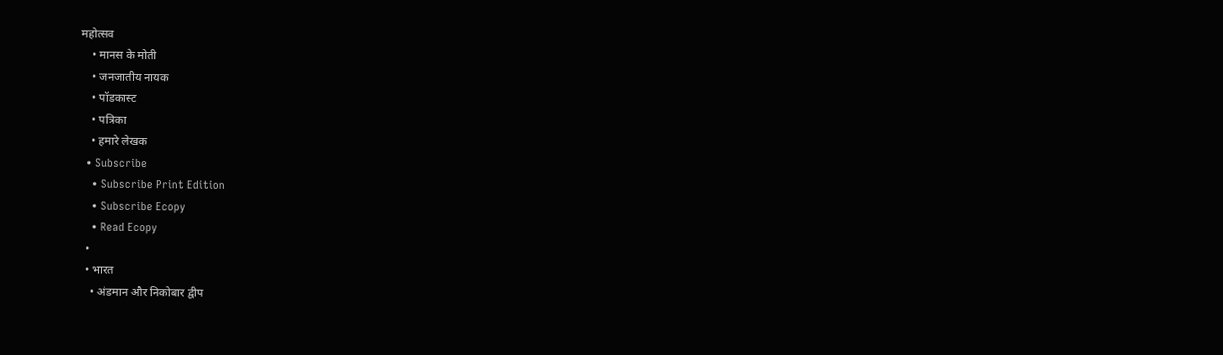महोत्सव
    • मानस के मोती
    • जनजातीय नायक
    • पॉडकास्ट
    • पत्रिका
    • हमारे लेखक
  • Subscribe
    • Subscribe Print Edition
    • Subscribe Ecopy
    • Read Ecopy
  •
  • भारत
    • अंडमान और निकोबार द्वीप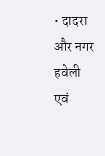• दादरा और नगर हवेली एवं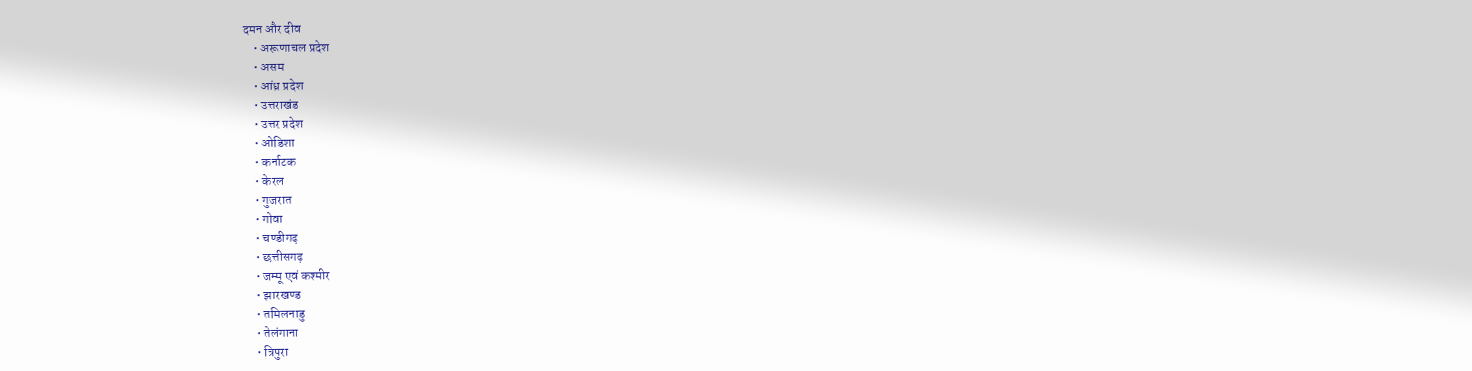दमन और दीव
    • अरूणाचल प्रदेश
    • असम
    • आंध्र प्रदेश
    • उत्तराखंड
    • उत्तर प्रदेश
    • ओडिशा
    • कर्नाटक
    • केरल
    • गुजरात
    • गोवा
    • चण्‍डीगढ़
    • छत्तीसगढ़
    • जम्‍मू एवं कश्‍मीर
    • झारखण्‍ड
    • तमिलनाडु
    • तेलंगाना
    • त्रिपुरा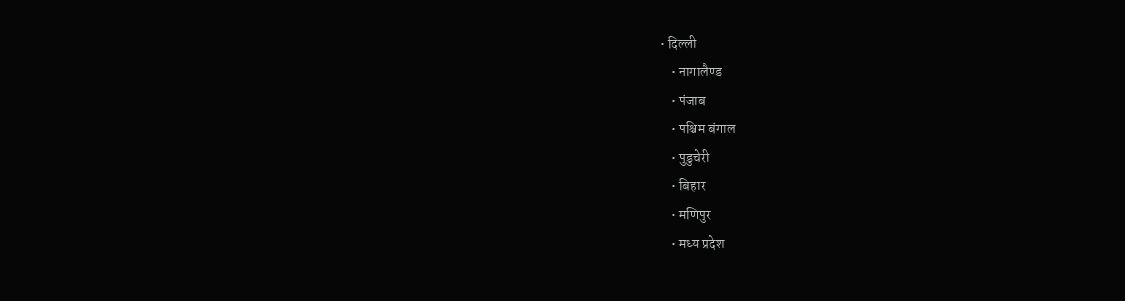• दिल्ली
    • नागालैण्‍ड
    • पंजाब
    • पश्चिम बंगाल
    • पुडुचेरी
    • बिहार
    • मणिपुर
    • मध्य प्रदेश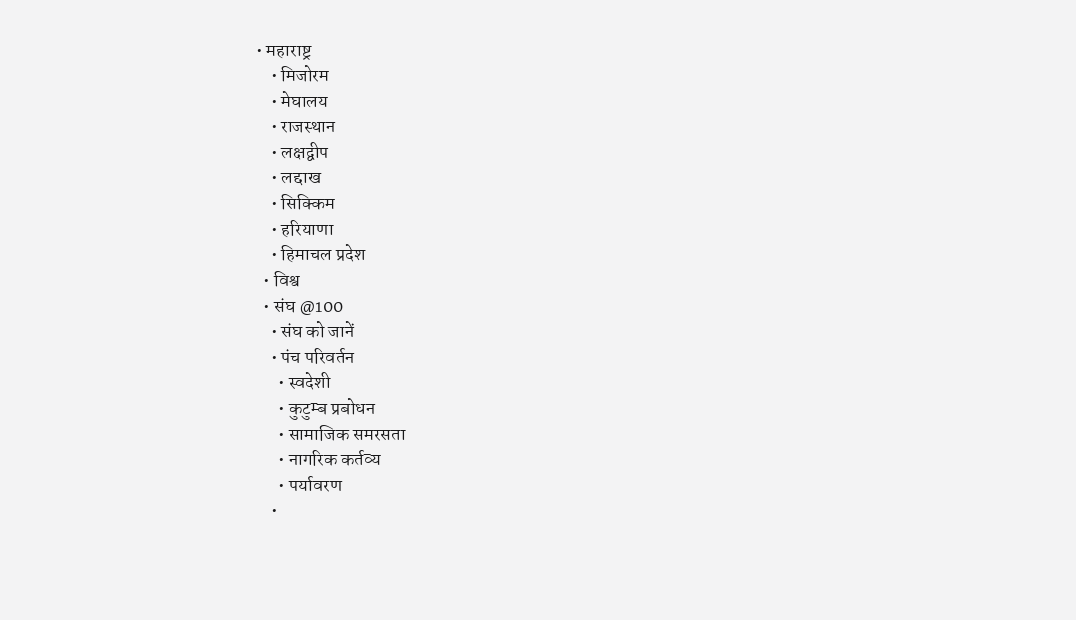• महाराष्ट्र
    • मिजोरम
    • मेघालय
    • राजस्थान
    • लक्षद्वीप
    • लद्दाख
    • सिक्किम
    • हरियाणा
    • हिमाचल प्रदेश
  • विश्व
  • संघ @100
    • संघ को जानें
    • पंच परिवर्तन
      • स्वदेशी
      • कुटुम्ब प्रबोधन
      • सामाजिक समरसता
      • नागरिक कर्तव्य
      • पर्यावरण
    •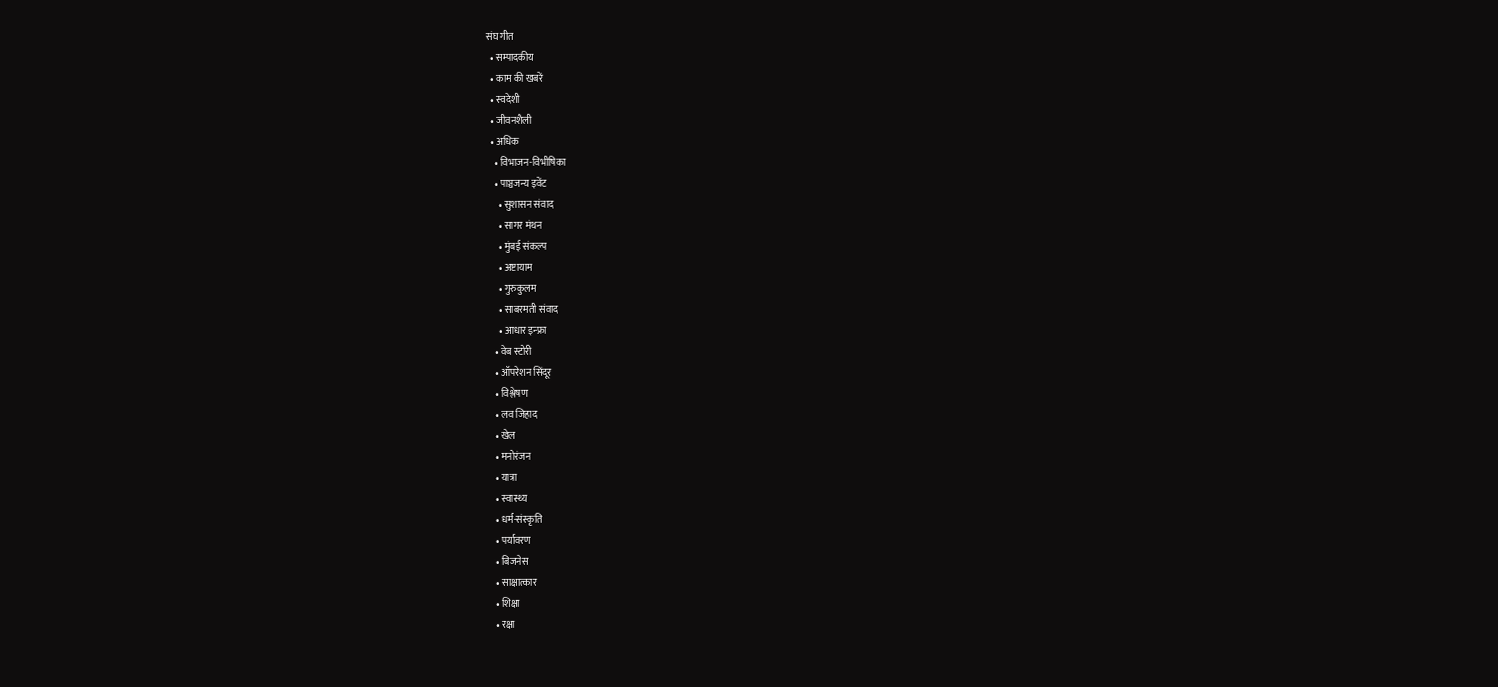संघ गीत
  • सम्पादकीय
  • काम की खबरें
  • स्वदेशी
  • जीवनशैली
  • अधिक
    • विभाजन-विभीषिका
    • पाञ्चजन्य इवेंट
      • सुशासन संवाद
      • सागर मंथन
      • मुंबई संकल्प
      • अष्टायाम
      • गुरुकुलम
      • साबरमती संवाद
      • आधार इन्फ्रा
    • वेब स्टोरी
    • ऑपरेशन सिंदूर
    • विश्लेषण
    • लव जिहाद
    • खेल
    • मनोरंजन
    • यात्रा
    • स्वास्थ्य
    • धर्म-संस्कृति
    • पर्यावरण
    • बिजनेस
    • साक्षात्कार
    • शिक्षा
    • रक्षा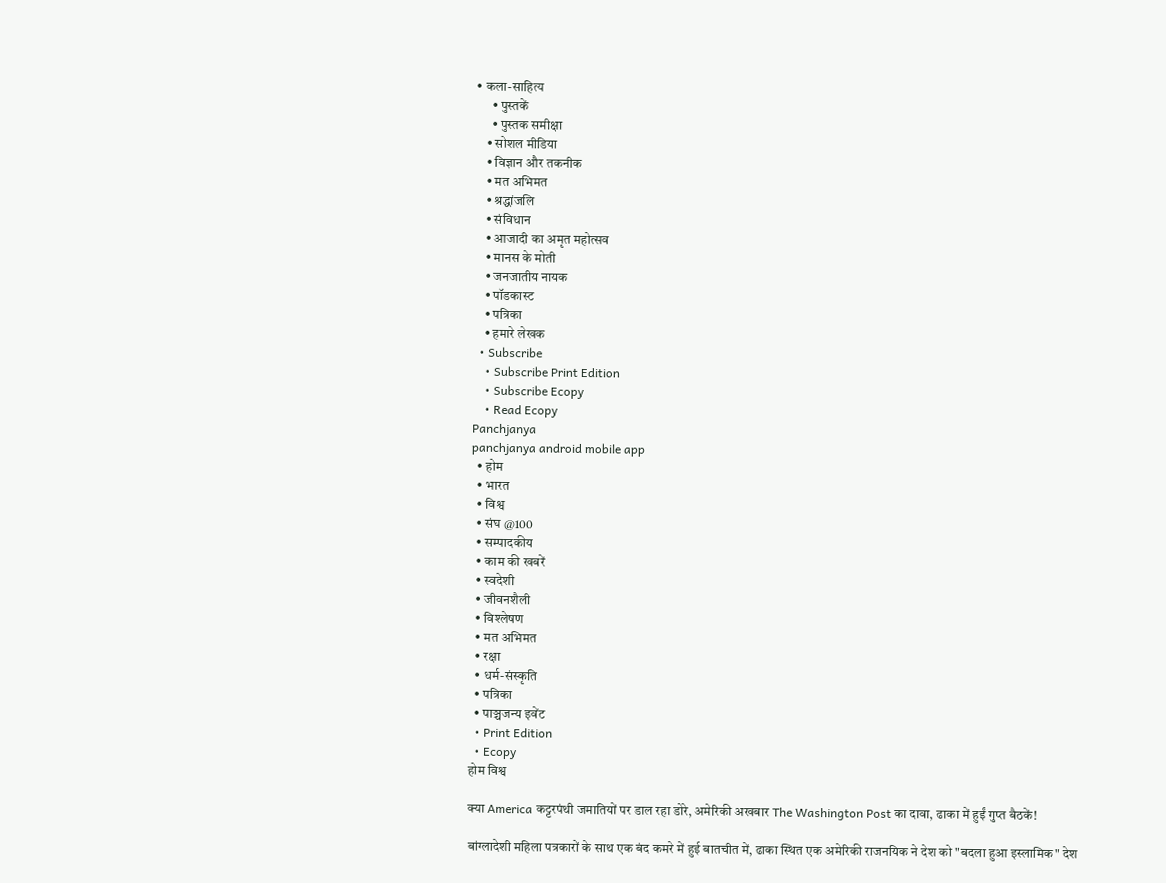• कला-साहित्य
      • पुस्तकें
      • पुस्तक समीक्षा
    • सोशल मीडिया
    • विज्ञान और तकनीक
    • मत अभिमत
    • श्रद्धांजलि
    • संविधान
    • आजादी का अमृत महोत्सव
    • मानस के मोती
    • जनजातीय नायक
    • पॉडकास्ट
    • पत्रिका
    • हमारे लेखक
  • Subscribe
    • Subscribe Print Edition
    • Subscribe Ecopy
    • Read Ecopy
Panchjanya
panchjanya android mobile app
  • होम
  • भारत
  • विश्व
  • संघ @100
  • सम्पादकीय
  • काम की खबरें
  • स्वदेशी
  • जीवनशैली
  • विश्लेषण
  • मत अभिमत
  • रक्षा
  • धर्म-संस्कृति
  • पत्रिका
  • पाञ्चजन्य इवेंट
  • Print Edition
  • Ecopy
होम विश्व

क्या America कट्टरपंथी जमातियों पर डाल रहा डोरे, अमेरिकी अखबार The Washington Post का दावा, ढाका में हुईं गुप्त बैठकें!

बांग्लादेशी महिला पत्रकारों के साथ एक बंद कमरे में हुई बातचीत में, ढाका स्थित एक अमेरिकी राजनयिक ने देश को "बदला हुआ इस्लामिक" देश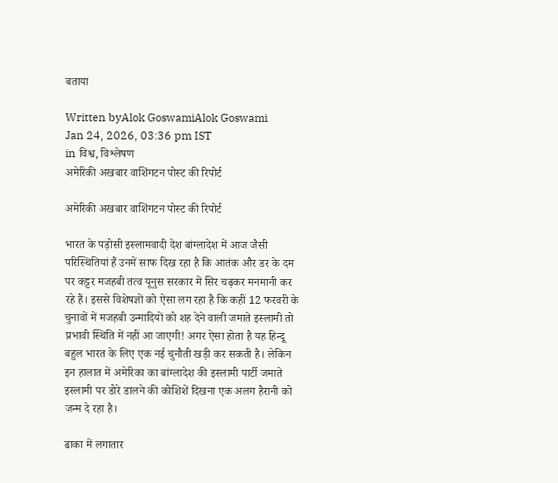बताया

Written byAlok GoswamiAlok Goswami
Jan 24, 2026, 03:36 pm IST
in विश्व, विश्लेषण
अमेरिकी अखबार वाशिंगटन पोस्ट की रिपोर्ट

अमेरिकी अखबार वाशिंगटन पोस्ट की रिपोर्ट

भारत के पड़ोसी इस्लामवादी देश बांग्लादेश में आज जैसी परिस्थितियां हैं उनमें साफ दिख रहा है कि आतंक और डर के दम पर कट्टर मजहबी तत्व यूनुस सरकार में सिर चढ़कर मनमानी कर रहे हैं। इससे विशेषज्ञों को ऐसा लग रहा है कि कहीं 12 फरवरी के चुनावों में मजहबी उन्मादियों को शह देने वाली जमाते इस्लामी तो प्रभावी स्थिति में नहीं आ जाएगी! अगर ऐसा होता है यह हिन्दू बहुल भारत के लिए एक नई चुनौती खड़ी कर सकती है। लेकिन इन हालात में अमेरिका का बांग्लादेश की इस्लामी पार्टी जमाते इस्लामी पर डोरे डालने की कोशिशें दिखना एक अलग हैरानी को जन्म दे रहा है।

ढाका में लगातार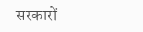सरकारों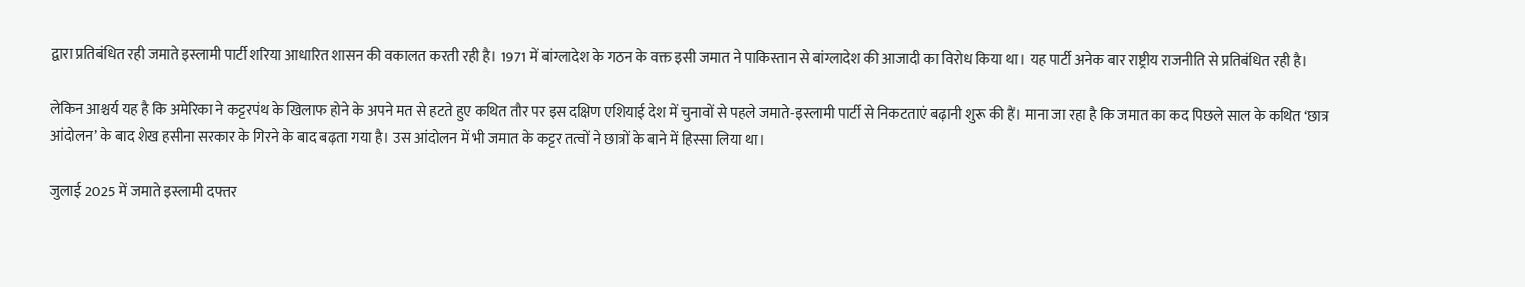द्वारा प्रतिबंधित रही जमाते इस्लामी पार्टी शरिया आधारित शासन की वकालत करती रही है। 1971 में बांग्लादेश के गठन के वक्त इसी जमात ने पाकिस्तान से बांग्लादेश की आजादी का विरोध किया था। यह पार्टी अनेक बार राष्ट्रीय राजनीति से प्रतिबंधित रही है।

लेकिन आश्चर्य यह है कि अमेरिका ने कट्टरपंथ के खिलाफ होने के अपने मत से हटते हुए कथित तौर पर इस दक्षिण एशियाई देश में चुनावों से पहले जमाते-इस्लामी पार्टी से निकटताएं बढ़ानी शुरू की हैं। माना जा रहा है कि जमात का कद पिछले साल के कथित ‘छात्र आंदोलन’ के बाद शेख हसीना सरकार के गिरने के बाद बढ़ता गया है। उस आंदोलन में भी जमात के कट्टर तत्वों ने छात्रों के बाने में हिस्सा लिया था।

जुलाई 2025 में जमाते इस्लामी दफ्तर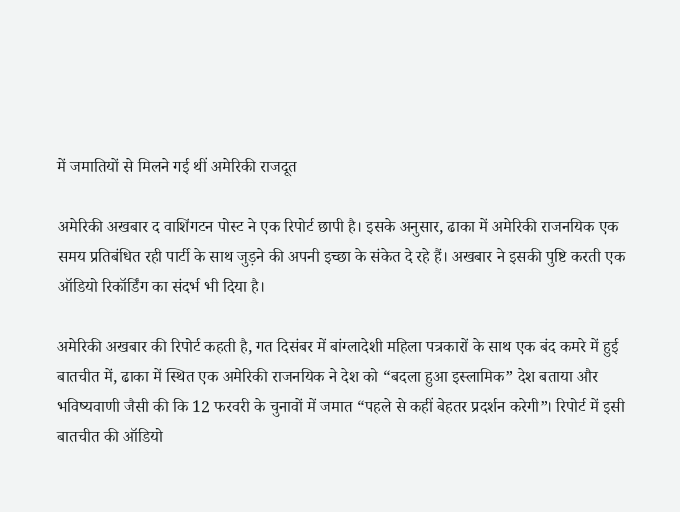में जमातियों से मिलने गई थीं अमेरिकी राजदूत

अमेरिकी अखबार द वाशिंगटन पोस्ट ने एक रिपोर्ट छापी है। इसके अनुसार, ढाका में अमेरिकी राजनयिक एक समय प्रतिबंधित रही पार्टी के साथ जुड़ने की अपनी इच्छा के संकेत दे रहे हैं। अखबार ने इसकी पुष्टि करती एक ऑडियो रिकॉर्डिंग का संदर्भ भी दिया है।

अमेरिकी अखबार की रिपोर्ट कहती है, गत दिसंबर में बांग्लादेशी महिला पत्रकारों के साथ एक बंद कमरे में हुई बातचीत में, ढाका में स्थित एक अमेरिकी राजनयिक ने देश को “बदला हुआ इस्लामिक” देश बताया और भविष्यवाणी जैसी की कि 12 फरवरी के चुनावों में जमात “पहले से कहीं बेहतर प्रदर्शन करेगी”। रिपोर्ट में इसी बातचीत की ऑडियो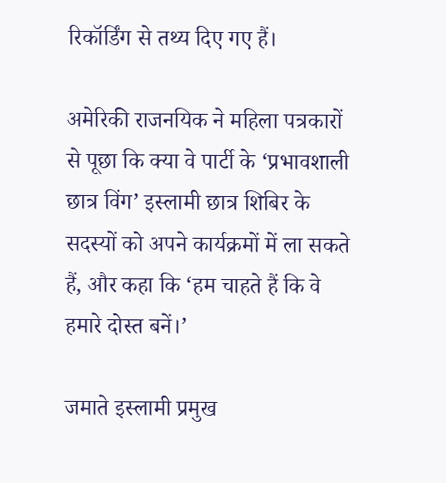रिकॉर्डिंग से तथ्य दिए गए हैं।

अमेरिकी राजनयिक ने महिला पत्रकारों से पूछा कि क्या वे पार्टी के ‘प्रभावशाली छात्र विंग’ इस्लामी छात्र शिबिर के सदस्यों को अपने कार्यक्रमों में ला सकते हैं, और कहा कि ‘हम चाहते हैं कि वे हमारे दोस्त बनें।’

जमाते इस्लामी प्रमुख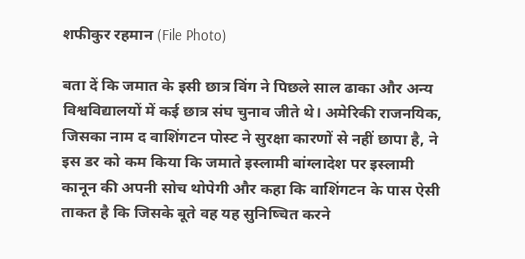शफीकुर रहमान (File Photo)

बता दें कि जमात के इसी छात्र विंग ने पिछले साल ढाका और अन्य विश्वविद्यालयों में कई छात्र संघ चुनाव जीते थे। अमेरिकी राजनयिक, जिसका नाम द वाशिंगटन पोस्ट ने सुरक्षा कारणों से नहीं छापा है, ने इस डर को कम किया कि जमाते इस्लामी बांग्लादेश पर इस्लामी कानून की अपनी सोच थोपेगी और कहा कि वाशिंगटन के पास ऐसी ताकत है कि जिसके बूते वह यह सुनिष्चित करने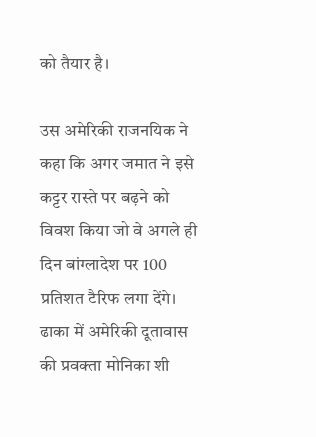को तैयार है।

उस अमेरिकी राजनयिक ने कहा कि अगर जमात ने इसे कट्टर रास्ते पर बढ़ने को विवश किया जो वे अगले ही दिन बांग्लादेश पर 100 प्रतिशत टैरिफ लगा देंगे। ढाका में अमेरिकी दूतावास की प्रवक्ता मोनिका शी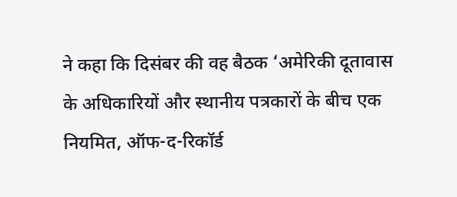ने कहा कि दिसंबर की वह बैठक ‘अमेरिकी दूतावास के अधिकारियों और स्थानीय पत्रकारों के बीच एक नियमित, ऑफ-द-रिकॉर्ड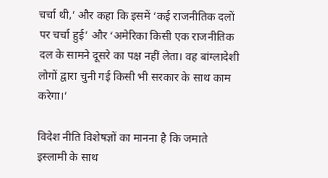चर्चा थी,’ और कहा कि इसमें ‘कई राजनीतिक दलों पर चर्चा हुई’ और ‘अमेरिका किसी एक राजनीतिक दल के सामने दूसरे का पक्ष नहीं लेता। वह बांग्लादेशी लोगों द्वारा चुनी गई किसी भी सरकार के साथ काम करेगा।’

विदेश नीति विशेषज्ञों का मानना है कि जमाते इस्लामी के साथ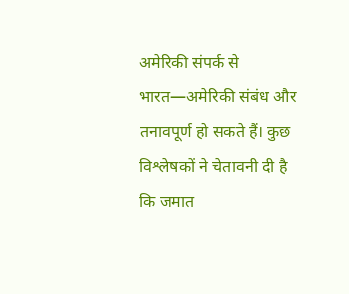अमेरिकी संपर्क से भारत—अमेरिकी संबंध और तनावपूर्ण हो सकते हैं। कुछ विश्लेषकों ने चेतावनी दी है कि जमात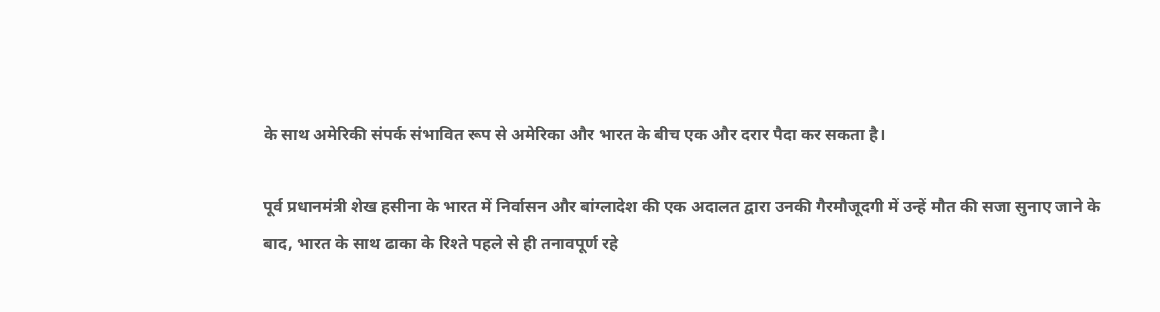के साथ अमेरिकी संपर्क संभावित रूप से अमेरिका और भारत के बीच एक और दरार पैदा कर सकता है।

पूर्व प्रधानमंत्री शेख हसीना के भारत में निर्वासन और बांग्लादेश की एक अदालत द्वारा उनकी गैरमौजूदगी में उन्हें मौत की सजा सुनाए जाने के बाद, भारत के साथ ढाका के रिश्ते पहले से ही तनावपूर्ण रहे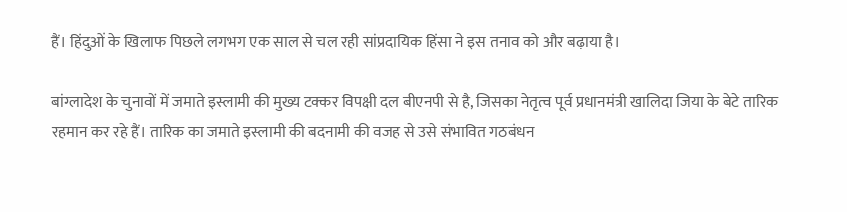हैं। हिंदुओं के खिलाफ पिछले लगभग एक साल से चल रही सांप्रदायिक हिंसा ने इस तनाव को और बढ़ाया है।

बांग्लादेश के चुनावों में जमाते इस्लामी की मुख्य टक्कर विपक्षी दल बीएनपी से है, जिसका नेतृत्व पूर्व प्रधानमंत्री खालिदा जिया के बेटे तारिक रहमान कर रहे हैं। तारिक का जमाते इस्लामी की बदनामी की वजह से उसे संभावित गठबंधन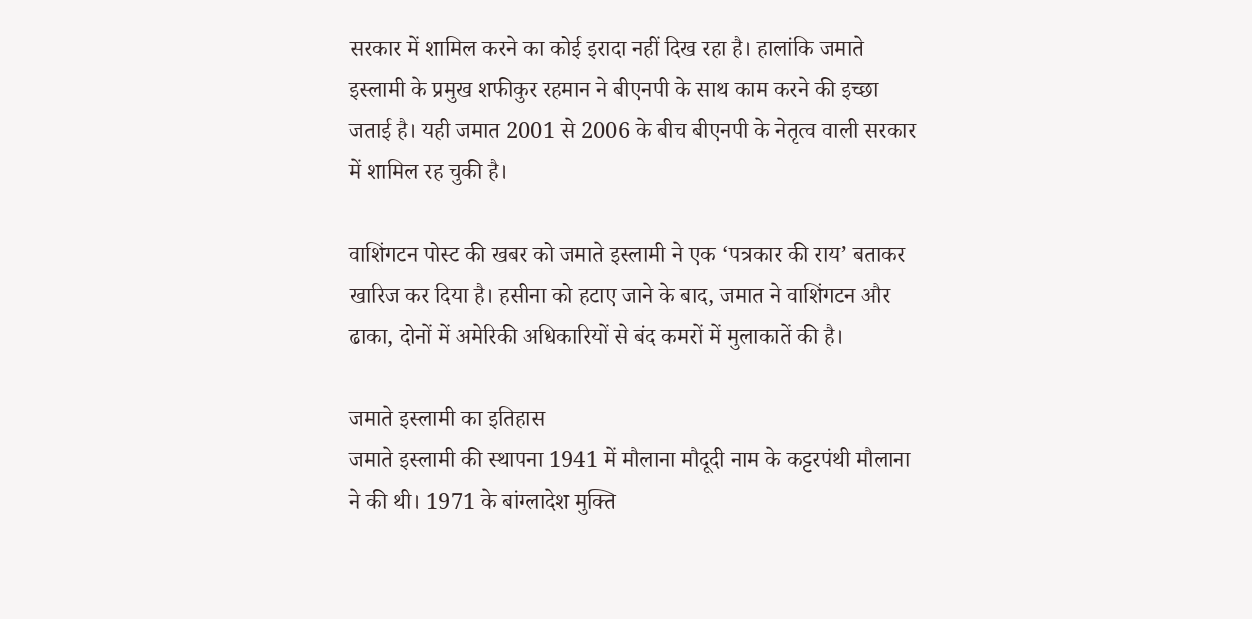सरकार में शामिल करने का कोई इरादा नहीं दिख रहा है। हालांकि जमाते इस्लामी के प्रमुख शफीकुर रहमान ने बीएनपी के साथ काम करने की इच्छा जताई है। यही जमात 2001 से 2006 के बीच बीएनपी के नेतृत्व वाली सरकार में शामिल रह चुकी है।

वाशिंगटन पोस्ट की खबर को जमाते इस्लामी ने एक ‘पत्रकार की राय’ बताकर खारिज कर दिया है। हसीना को हटाए जाने के बाद, जमात ने वाशिंगटन और ढाका, दोनों में अमेरिकी अधिकारियों से बंद कमरों में मुलाकातें की है।

जमाते इस्लामी का इतिहास
जमाते इस्लामी की स्थापना 1941 में मौलाना मौदूदी नाम के कट्टरपंथी मौलाना ने की थी। 1971 के बांग्लादेश मुक्ति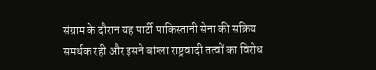संग्राम के दौरान यह पार्टी पाकिस्तानी सेना की सक्रिय समर्थक रही और इसने बांग्ला राष्ट्रवादी तत्वों का विरोध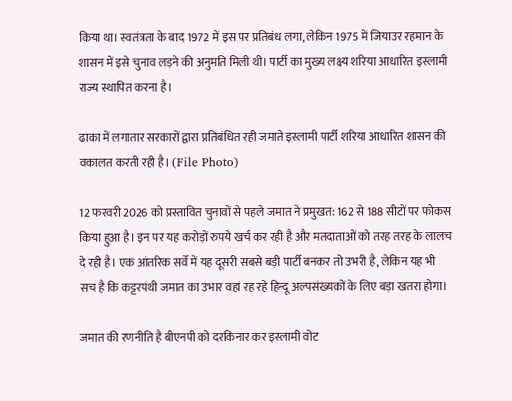किया था। स्वतंत्रता के बाद 1972 में इस पर प्रतिबंध लगा, लेकिन 1975 में जियाउर रहमान के शासन में इसे चुनाव लड़ने की अनुमति मिली थी। पार्टी का मुख्य लक्ष्य शरिया आधारित इस्लामी राज्य स्थापित करना है।

ढाका में लगातार सरकारों द्वारा प्रतिबंधित रही जमाते इस्लामी पार्टी शरिया आधारित शासन की वकालत करती रही है। (File Photo)

12 फरवरी 2026 को प्रस्तावित चुनावों से पहले जमात ने प्रमुखत: 162 से 188 सीटों पर फोकस किया हुआ है। इन पर यह करोड़ों रुपये खर्च कर रही है और मतदाताओं को तरह तरह के लालच दे रही है। एक आंतरिक सर्वे में यह दूसरी सबसे बड़ी पार्टी बनकर तो उभरी है, लेकिन यह भी सच है कि कट्टरपंथी जमात का उभार वहां रह रहे हिन्दू अल्पसंख्यकों के लिए बड़ा खतरा होगा।

जमात की रणनीति है बीएनपी को दरकिनार कर इस्लामी वोट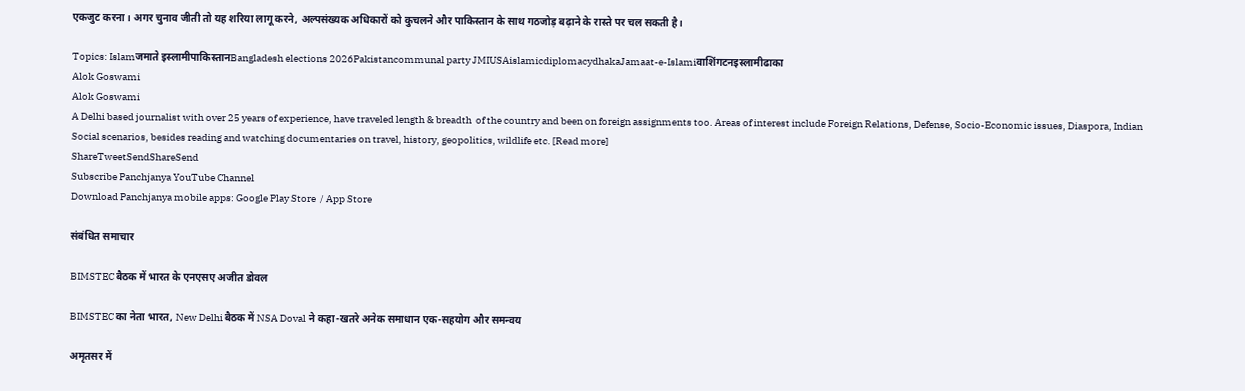एकजुट करना। अगर चुनाव जीती तो यह शरिया लागू करने, अल्पसंख्यक अधिकारों को कुचलने और पाकिस्तान के साथ गठजोड़ बढ़ाने के रास्ते पर चल सकती है।

Topics: Islamजमाते इस्लामीपाकिस्तानBangladesh elections 2026Pakistancommunal party JMIUSAislamicdiplomacydhakaJamaat-e-Islamiवाशिंगटनइस्लामीढाका
Alok Goswami
Alok Goswami
A Delhi based journalist with over 25 years of experience, have traveled length & breadth  of the country and been on foreign assignments too. Areas of interest include Foreign Relations, Defense, Socio-Economic issues, Diaspora, Indian Social scenarios, besides reading and watching documentaries on travel, history, geopolitics, wildlife etc. [Read more]
ShareTweetSendShareSend
Subscribe Panchjanya YouTube Channel
Download Panchjanya mobile apps: Google Play Store  / App Store

संबंधित समाचार

BIMSTEC बैठक में भारत के एनएसए अजीत डोवल

BIMSTEC का नेता भारत, New Delhi बैठक में NSA Doval ने कहा-खतरे अनेक समाधान एक-सहयोग और समन्वय

अमृतसर में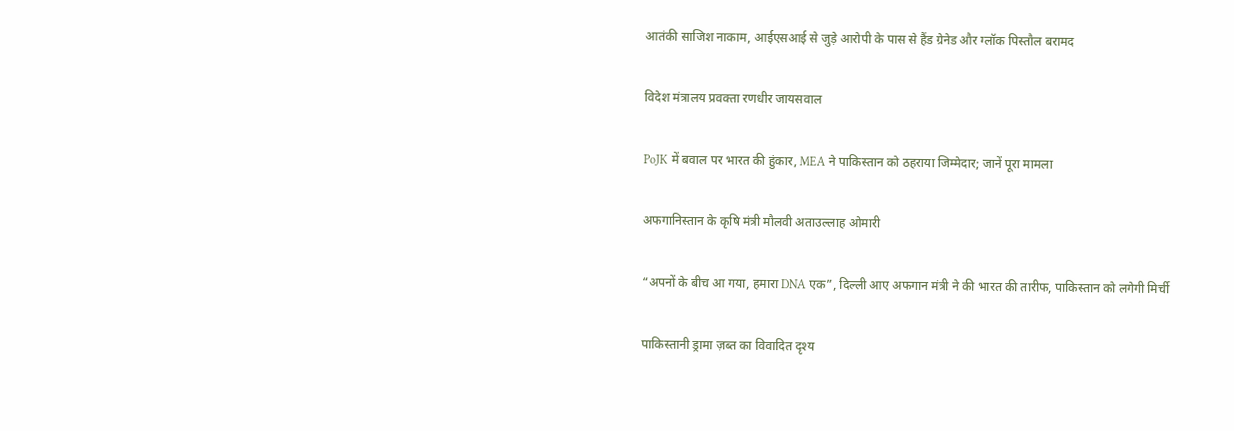आतंकी साजिश नाकाम, आईएसआई से जुड़े आरोपी के पास से हैंड ग्रेनेड और ग्लॉक पिस्तौल बरामद

विदेश मंत्रालय प्रवक्ता रणधीर जायसवाल

PoJK में बवाल पर भारत की हुंकार, MEA ने पाकिस्तान को ठहराया जिम्मेदार; जानें पूरा मामला

अफगानिस्तान के कृषि मंत्री मौलवी अताउल्लाह ओमारी

“अपनों के बीच आ गया, हमारा DNA एक”, दिल्ली आए अफगान मंत्री ने की भारत की तारीफ, पाकिस्तान को लगेगी मिर्ची

पाकिस्तानी ड्रामा ज़ब्त का विवादित दृश्य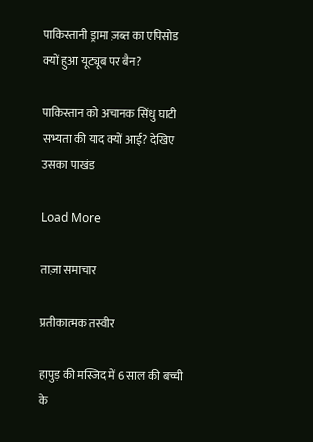पाकिस्तानी ड्रामा ज़ब्त का एपिसोड क्यों हुआ यूट्यूब पर बैन?

पाकिस्तान को अचानक सिंधु घाटी सभ्यता की याद क्यों आई? देखिए उसका पाखंड

Load More

ताज़ा समाचार

प्रतीकात्मक तस्वीर

हापुड़ की मस्जिद में 6 साल की बच्ची के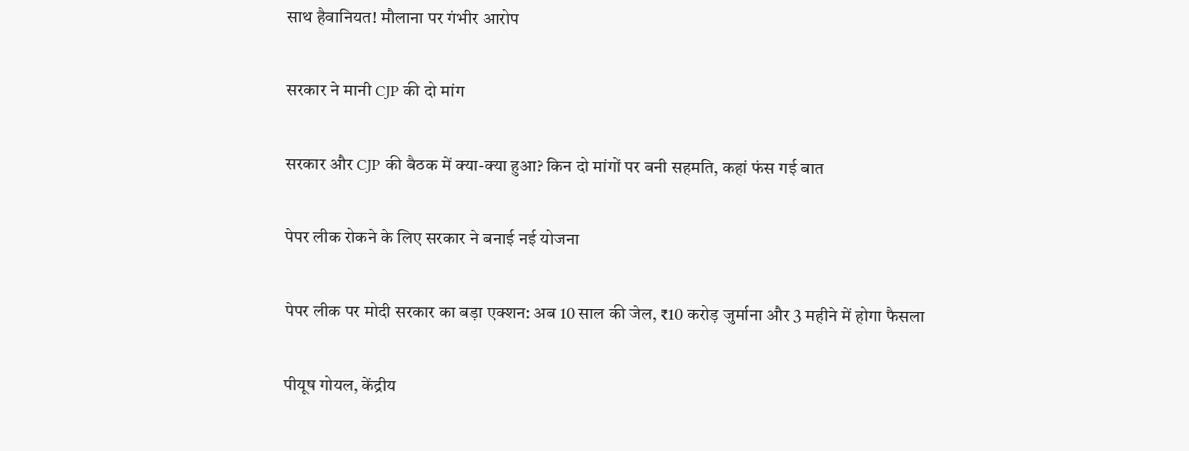साथ हैवानियत! मौलाना पर गंभीर आरोप

सरकार ने मानी CJP की दो मांग

सरकार और CJP की बैठक में क्या-क्या हुआ? किन दो मांगों पर बनी सहमति, कहां फंस गई बात

पेपर लीक रोकने के लिए सरकार ने बनाई नई योजना

पेपर लीक पर मोदी सरकार का बड़ा एक्शन: अब 10 साल की जेल, ₹10 करोड़ जुर्माना और 3 महीने में होगा फैसला

पीयूष गोयल, केंद्रीय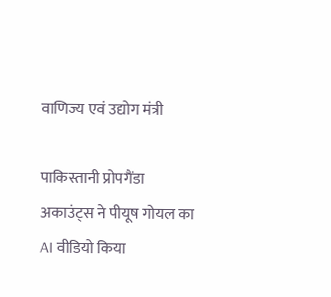वाणिज्य एवं उद्योग मंत्री

पाकिस्तानी प्रोपगैंडा अकाउंट्स ने पीयूष गोयल का AI वीडियो किया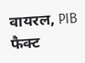वायरल, PIB फैक्ट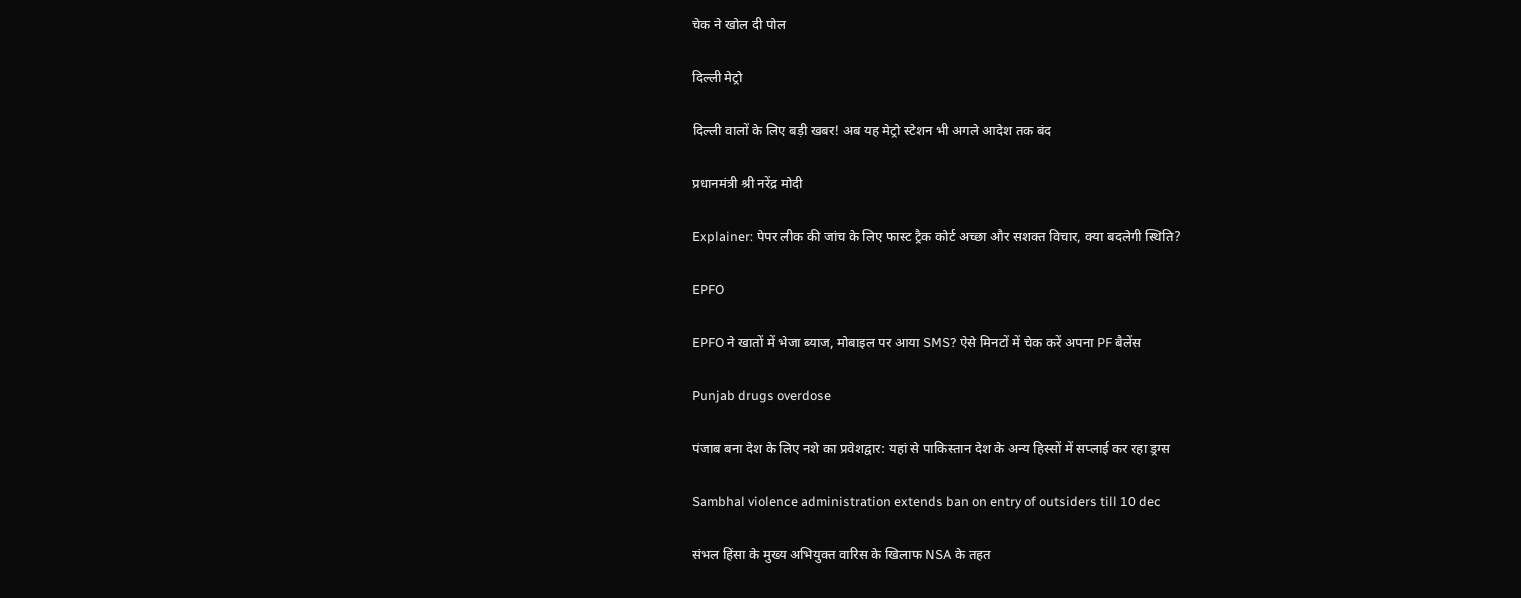चेक ने खोल दी पोल

दिल्ली मेट्रो

दिल्ली वालों के लिए बड़ी खबर! अब यह मेट्रो स्टेशन भी अगले आदेश तक बंद

प्रधानमंत्री श्री नरेंद्र मोदी

Explainer: पेपर लीक की जांच के लिए फास्ट ट्रैक कोर्ट अच्छा और सशक्त विचार, क्या बदलेगी स्थिति?

EPFO

EPFO ने खातों में भेजा ब्याज, मोबाइल पर आया SMS? ऐसे मिनटों में चेक करें अपना PF बैलेंस

Punjab drugs overdose

पंजाब बना देश के लिए नशे का प्रवेशद्वार: यहां से पाकिस्तान देश के अन्य हिस्सों में सप्लाई कर रहा ड्रग्स

Sambhal violence administration extends ban on entry of outsiders till 10 dec

संभल हिंसा के मुख्य अभियुक्त वारिस के खिलाफ NSA के तहत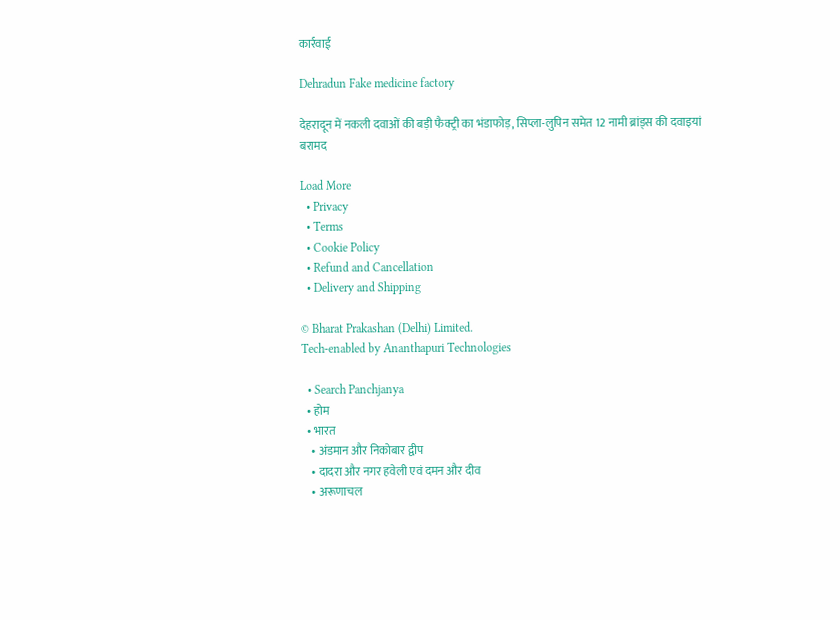कार्रवाई

Dehradun Fake medicine factory

देहरादून में नकली दवाओं की बड़ी फैक्ट्री का भंडाफोड़, सिप्ला-लुपिन समेत 12 नामी ब्रांड्स की दवाइयां बरामद

Load More
  • Privacy
  • Terms
  • Cookie Policy
  • Refund and Cancellation
  • Delivery and Shipping

© Bharat Prakashan (Delhi) Limited.
Tech-enabled by Ananthapuri Technologies

  • Search Panchjanya
  • होम
  • भारत
    • अंडमान और निकोबार द्वीप
    • दादरा और नगर हवेली एवं दमन और दीव
    • अरूणाचल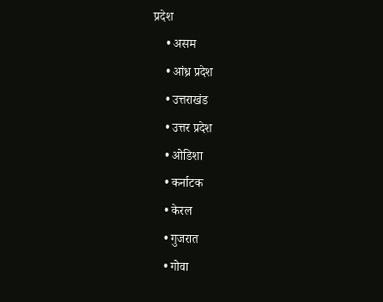प्रदेश
    • असम
    • आंध्र प्रदेश
    • उत्तराखंड
    • उत्तर प्रदेश
    • ओडिशा
    • कर्नाटक
    • केरल
    • गुजरात
    • गोवा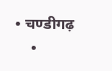• चण्‍डीगढ़
    •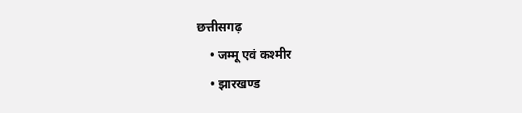छत्तीसगढ़
    • जम्‍मू एवं कश्‍मीर
    • झारखण्‍ड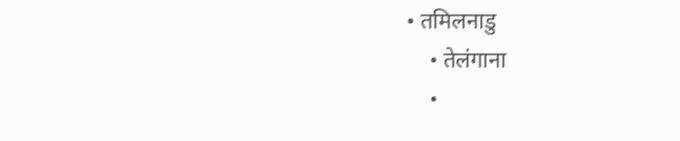• तमिलनाडु
    • तेलंगाना
    •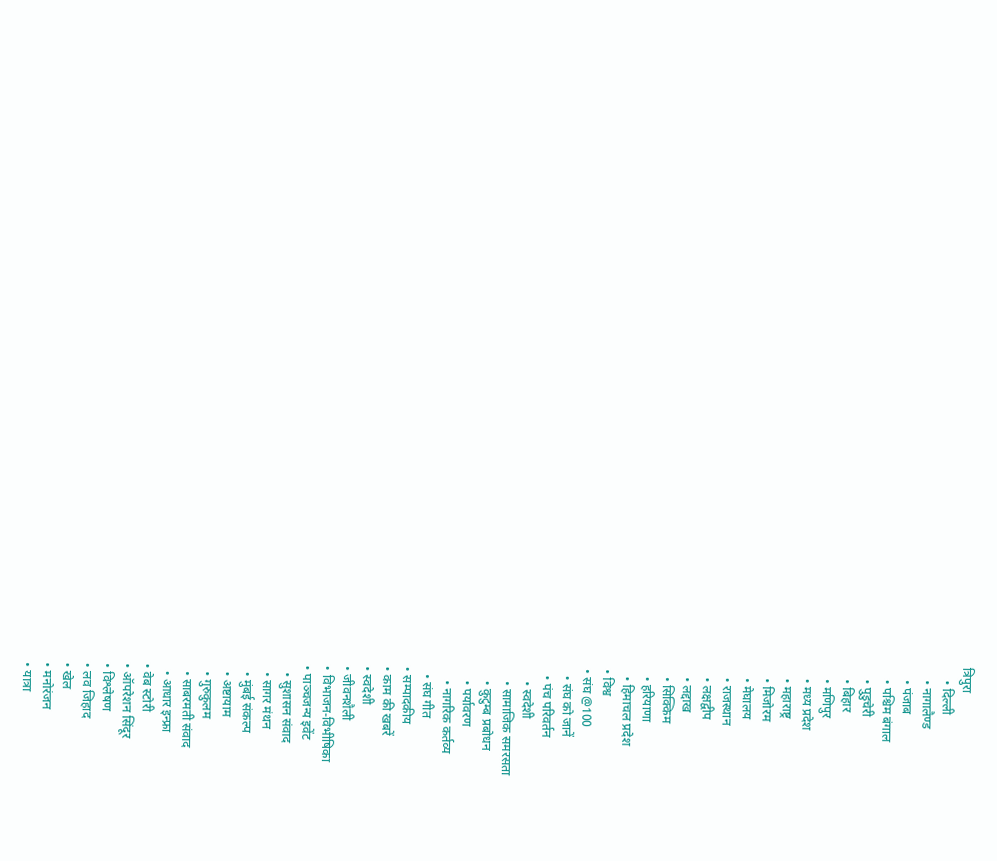त्रिपुरा
    • दिल्ली
    • नागालैण्‍ड
    • पंजाब
    • पश्चिम बंगाल
    • पुडुचेरी
    • बिहार
    • मणिपुर
    • मध्य प्रदेश
    • महाराष्ट्र
    • मिजोरम
    • मेघालय
    • राजस्थान
    • लक्षद्वीप
    • लद्दाख
    • सिक्किम
    • हरियाणा
    • हिमाचल प्रदेश
  • विश्व
  • संघ @100
    • संघ को जानें
    • पंच परिवर्तन
      • स्वदेशी
      • सामाजिक समरसता
      • कुटुम्ब प्रबोधन
      • पर्यावरण
      • नागरिक कर्तव्य
    • संघ गीत
  • सम्पादकीय
  • काम की खबरें
  • स्वदेशी
  • जीवनशैली
  • विभाजन-विभीषिका
  • पाञ्चजन्य इवेंट
    • सुशासन संवाद
    • सागर मंथन
    • मुंबई संकल्प
    • अष्टायाम
    • गुरुकुलम
    • साबरमती संवाद
    • आधार इन्फ्रा
  • वेब स्टोरी
  • ऑपरेशन सिंदूर
  • विश्लेषण
  • लव जिहाद
  • खेल
  • मनोरंजन
  • यात्रा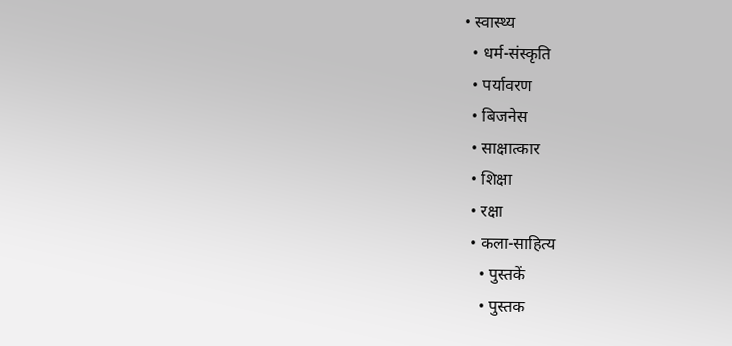• स्वास्थ्य
  • धर्म-संस्कृति
  • पर्यावरण
  • बिजनेस
  • साक्षात्कार
  • शिक्षा
  • रक्षा
  • कला-साहित्य
    • पुस्तकें
    • पुस्तक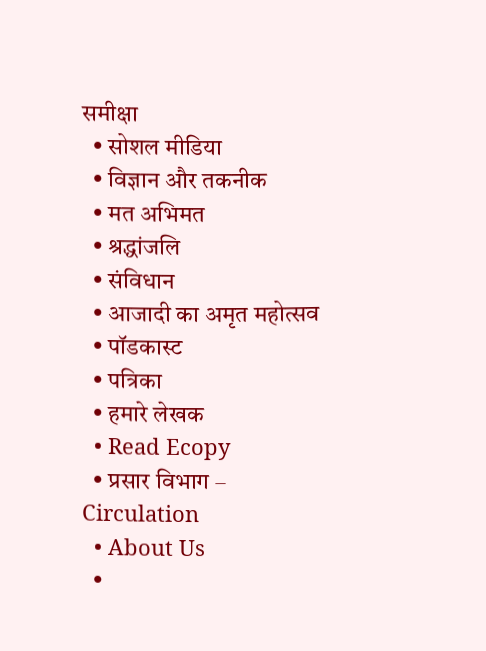समीक्षा
  • सोशल मीडिया
  • विज्ञान और तकनीक
  • मत अभिमत
  • श्रद्धांजलि
  • संविधान
  • आजादी का अमृत महोत्सव
  • पॉडकास्ट
  • पत्रिका
  • हमारे लेखक
  • Read Ecopy
  • प्रसार विभाग – Circulation
  • About Us
  •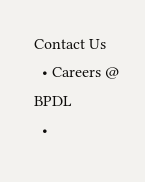Contact Us
  • Careers @ BPDL
  •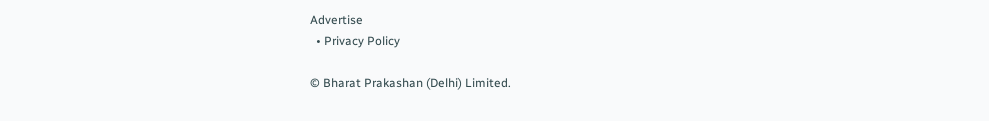Advertise
  • Privacy Policy

© Bharat Prakashan (Delhi) Limited.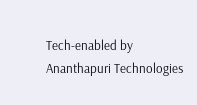Tech-enabled by Ananthapuri Technologies